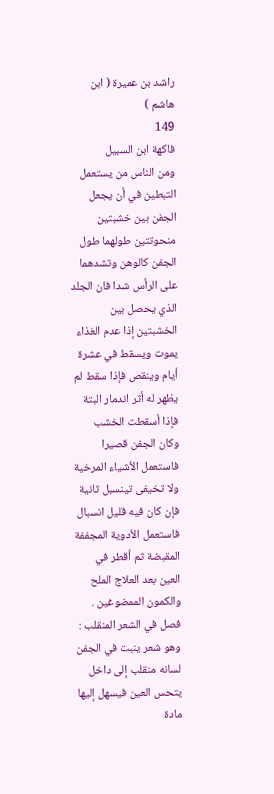راشد بن عميرة ( ابن هاشم )
149
فاكهة ابن السبيل
ومن الناس من يستعمل التبطين في أن يجعل الجفن بين خشبتين منحوتتين طولهما طول الجفن كالوهن وتشدهما على الرأس شدا فان الجلد الذي يحصل بين الخشبتين إذا عدم الغذاء يموت ويسقط في عشرة أيام وينقص فإذا سقط لم يظهر له أثر اندمار البتة فإذا أسقطت الخشب وكان الجفن قصيرا فاستعمل الأشياء المرخية ولا تخيفى تينسبل ثانية فإن كان فيه قليل انسبال فاستعمل الأدوية المجففة المقبضة ثم أقطر في العين بعد العلاج الملح والكمون الممضوغين . فصل في الشعر المنقلب : وهو شعر ينبت في الجفن لسانه منقلب إلى داخل يتحس العين فيسهل إليها مادة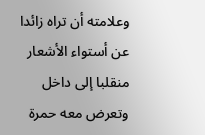وعلامته أن تراه زائدا عن أستواء الأشعار منقلبا إلى داخل وتعرض معه حمرة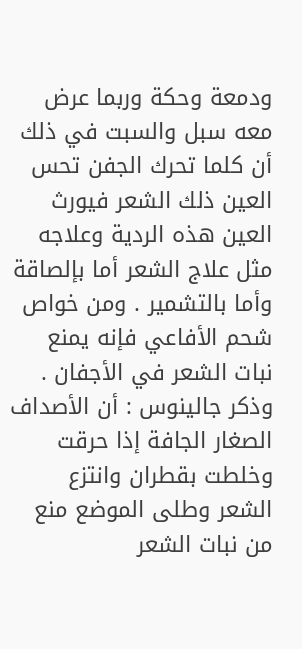ودمعة وحكة وربما عرض معه سبل والسبت في ذلك أن كلما تحرك الجفن تحس العين ذلك الشعر فيورث العين هذه الردية وعلاجه مثل علاج الشعر أما بإلصاقة وأما بالتشمير . ومن خواص شحم الأفاعي فإنه يمنع نبات الشعر في الأجفان . وذكر جالينوس : أن الأصداف الصغار الجافة إذا حرقت وخلطت بقطران وانتزع الشعر وطلى الموضع منع من نبات الشعر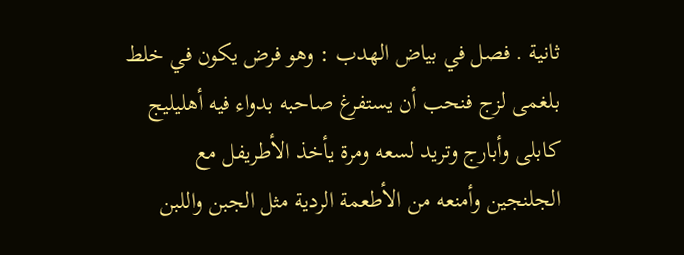ثانية . فصل في بياض الهدب : وهو فرض يكون في خلط بلغمى لزج فنحب أن يستفرغ صاحبه بدواء فيه أهليليج كابلى وأبارج وتريد لسعه ومرة يأخذ الأطريفل مع الجلنجين وأمنعه من الأطعمة الردية مثل الجبن واللبن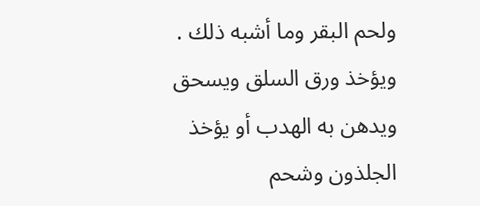ولحم البقر وما أشبه ذلك . ويؤخذ ورق السلق ويسحق ويدهن به الهدب أو يؤخذ الجلذون وشحم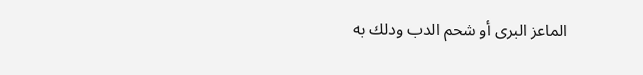الماعز البرى أو شحم الدب ودلك به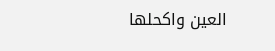العين واكحلها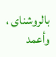بالروشناى ، وأعمد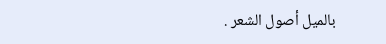بالميل أصول الشعر .